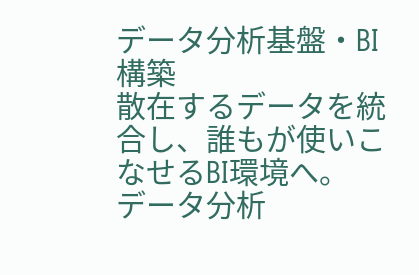データ分析基盤・BI構築
散在するデータを統合し、誰もが使いこなせるBI環境へ。
データ分析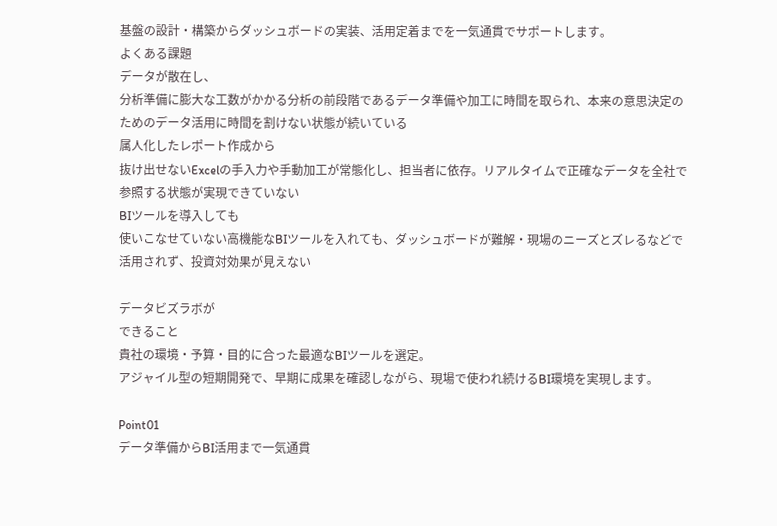基盤の設計・構築からダッシュボードの実装、活用定着までを一気通貫でサポートします。
よくある課題
データが散在し、
分析準備に膨大な工数がかかる分析の前段階であるデータ準備や加工に時間を取られ、本来の意思決定のためのデータ活用に時間を割けない状態が続いている
属人化したレポート作成から
抜け出せないExcelの手入力や手動加工が常態化し、担当者に依存。リアルタイムで正確なデータを全社で参照する状態が実現できていない
BIツールを導入しても
使いこなせていない高機能なBIツールを入れても、ダッシュボードが難解・現場のニーズとズレるなどで活用されず、投資対効果が見えない

データビズラボが
できること
貴社の環境・予算・目的に合った最適なBIツールを選定。
アジャイル型の短期開発で、早期に成果を確認しながら、現場で使われ続けるBI環境を実現します。

Point01
データ準備からBI活用まで一気通貫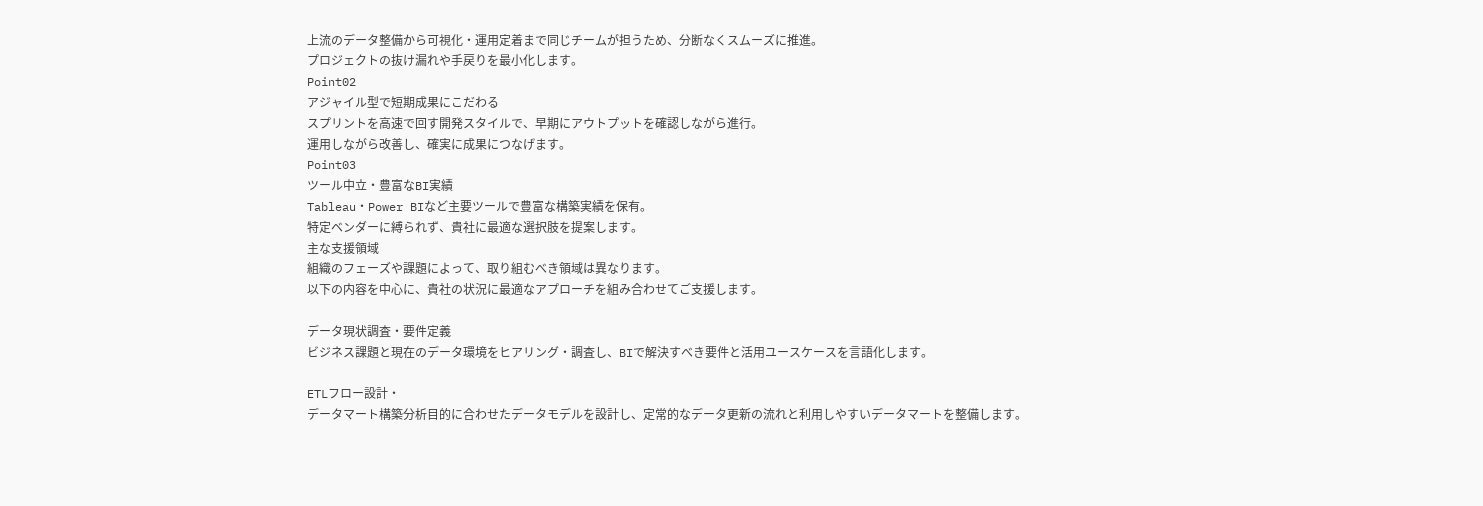上流のデータ整備から可視化・運用定着まで同じチームが担うため、分断なくスムーズに推進。
プロジェクトの抜け漏れや手戻りを最小化します。
Point02
アジャイル型で短期成果にこだわる
スプリントを高速で回す開発スタイルで、早期にアウトプットを確認しながら進行。
運用しながら改善し、確実に成果につなげます。
Point03
ツール中立・豊富なBI実績
Tableau・Power BIなど主要ツールで豊富な構築実績を保有。
特定ベンダーに縛られず、貴社に最適な選択肢を提案します。
主な支援領域
組織のフェーズや課題によって、取り組むべき領域は異なります。
以下の内容を中心に、貴社の状況に最適なアプローチを組み合わせてご支援します。

データ現状調査・要件定義
ビジネス課題と現在のデータ環境をヒアリング・調査し、BIで解決すべき要件と活用ユースケースを言語化します。

ETLフロー設計・
データマート構築分析目的に合わせたデータモデルを設計し、定常的なデータ更新の流れと利用しやすいデータマートを整備します。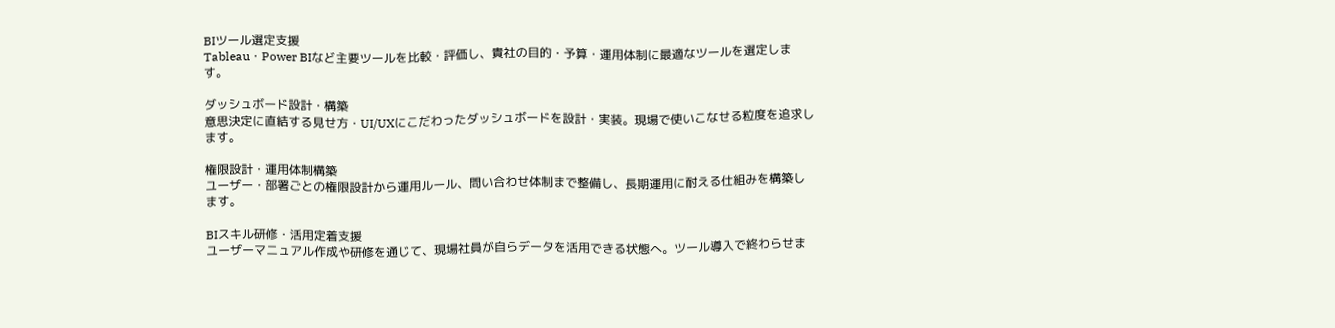BIツール選定支援
Tableau・Power BIなど主要ツールを比較・評価し、貴社の目的・予算・運用体制に最適なツールを選定します。

ダッシュボード設計・構築
意思決定に直結する見せ方・UI/UXにこだわったダッシュボードを設計・実装。現場で使いこなせる粒度を追求します。

権限設計・運用体制構築
ユーザー・部署ごとの権限設計から運用ルール、問い合わせ体制まで整備し、長期運用に耐える仕組みを構築します。

BIスキル研修・活用定着支援
ユーザーマニュアル作成や研修を通じて、現場社員が自らデータを活用できる状態へ。ツール導入で終わらせま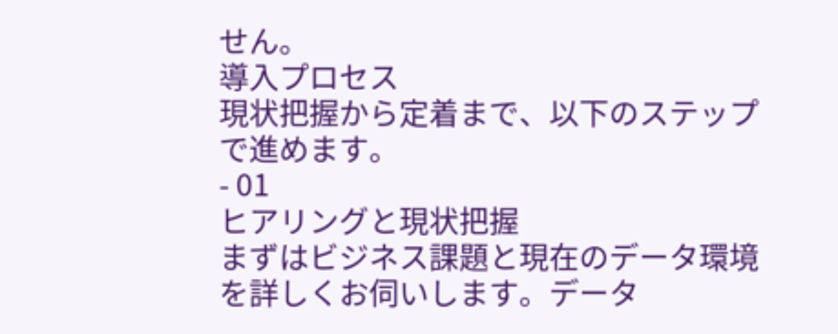せん。
導入プロセス
現状把握から定着まで、以下のステップで進めます。
- 01
ヒアリングと現状把握
まずはビジネス課題と現在のデータ環境を詳しくお伺いします。データ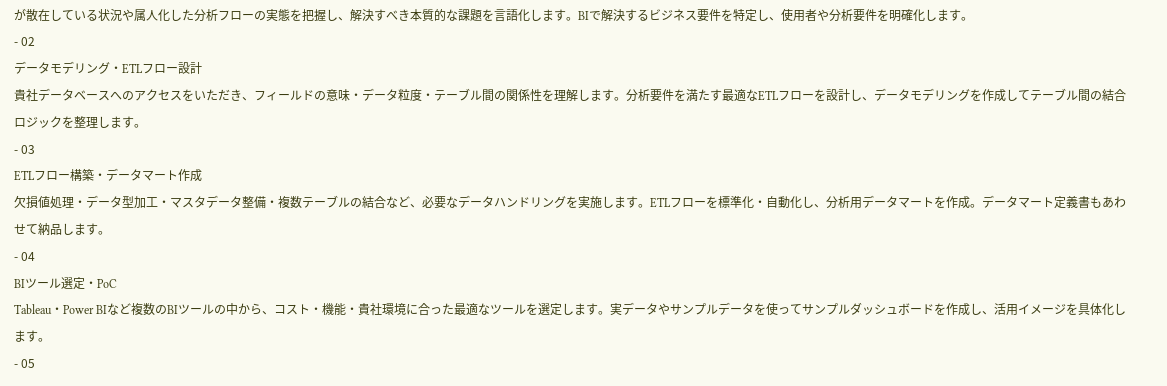が散在している状況や属人化した分析フローの実態を把握し、解決すべき本質的な課題を言語化します。BIで解決するビジネス要件を特定し、使用者や分析要件を明確化します。
- 02
データモデリング・ETLフロー設計
貴社データベースへのアクセスをいただき、フィールドの意味・データ粒度・テーブル間の関係性を理解します。分析要件を満たす最適なETLフローを設計し、データモデリングを作成してテーブル間の結合ロジックを整理します。
- 03
ETLフロー構築・データマート作成
欠損値処理・データ型加工・マスタデータ整備・複数テーブルの結合など、必要なデータハンドリングを実施します。ETLフローを標準化・自動化し、分析用データマートを作成。データマート定義書もあわせて納品します。
- 04
BIツール選定・PoC
Tableau・Power BIなど複数のBIツールの中から、コスト・機能・貴社環境に合った最適なツールを選定します。実データやサンプルデータを使ってサンプルダッシュボードを作成し、活用イメージを具体化します。
- 05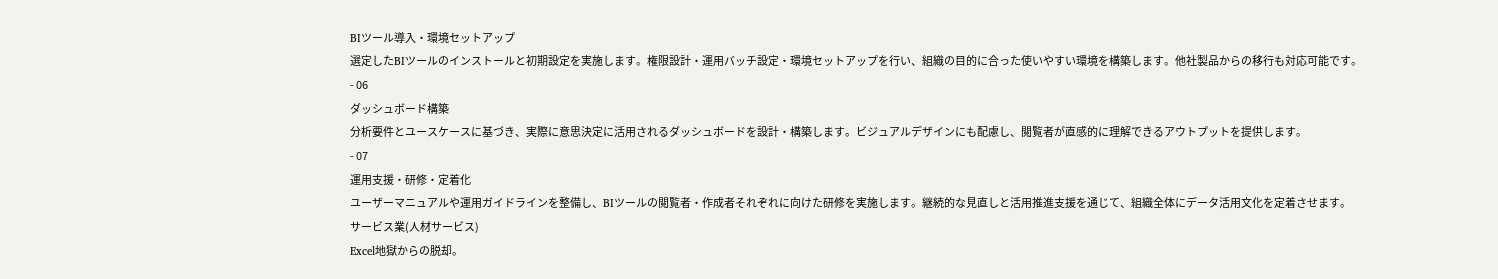BIツール導入・環境セットアップ
選定したBIツールのインストールと初期設定を実施します。権限設計・運用バッチ設定・環境セットアップを行い、組織の目的に合った使いやすい環境を構築します。他社製品からの移行も対応可能です。
- 06
ダッシュボード構築
分析要件とユースケースに基づき、実際に意思決定に活用されるダッシュボードを設計・構築します。ビジュアルデザインにも配慮し、閲覧者が直感的に理解できるアウトプットを提供します。
- 07
運用支援・研修・定着化
ユーザーマニュアルや運用ガイドラインを整備し、BIツールの閲覧者・作成者それぞれに向けた研修を実施します。継続的な見直しと活用推進支援を通じて、組織全体にデータ活用文化を定着させます。
サービス業(人材サービス)
Excel地獄からの脱却。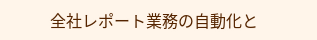全社レポート業務の自動化と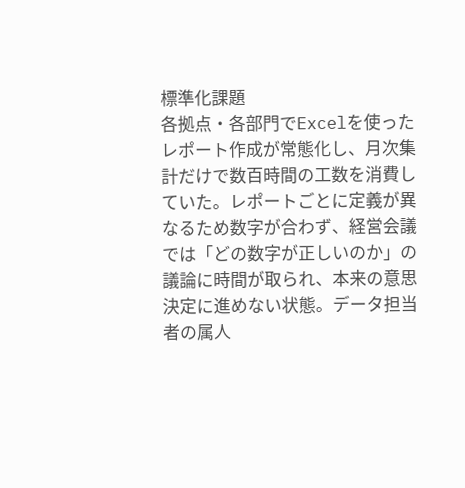標準化課題
各拠点・各部門でExcelを使ったレポート作成が常態化し、月次集計だけで数百時間の工数を消費していた。レポートごとに定義が異なるため数字が合わず、経営会議では「どの数字が正しいのか」の議論に時間が取られ、本来の意思決定に進めない状態。データ担当者の属人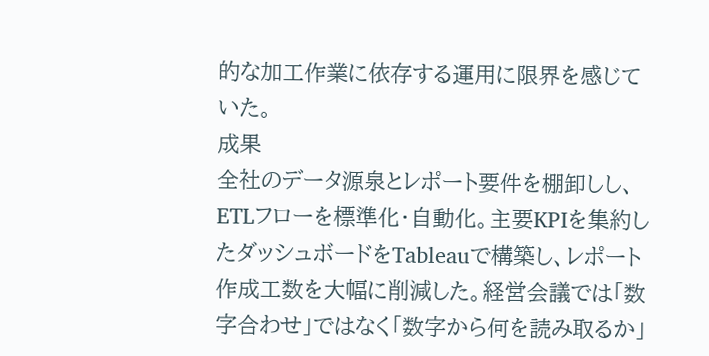的な加工作業に依存する運用に限界を感じていた。
成果
全社のデータ源泉とレポート要件を棚卸しし、ETLフローを標準化・自動化。主要KPIを集約したダッシュボードをTableauで構築し、レポート作成工数を大幅に削減した。経営会議では「数字合わせ」ではなく「数字から何を読み取るか」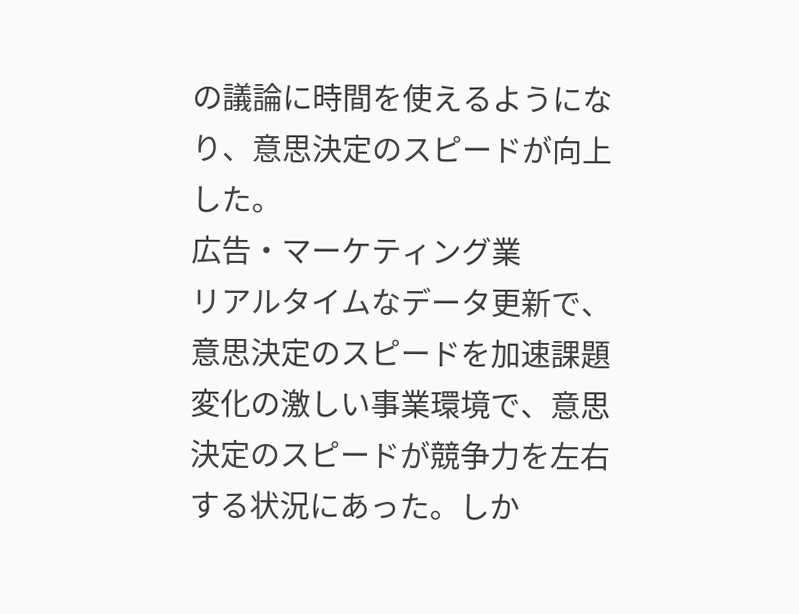の議論に時間を使えるようになり、意思決定のスピードが向上した。
広告・マーケティング業
リアルタイムなデータ更新で、
意思決定のスピードを加速課題
変化の激しい事業環境で、意思決定のスピードが競争力を左右する状況にあった。しか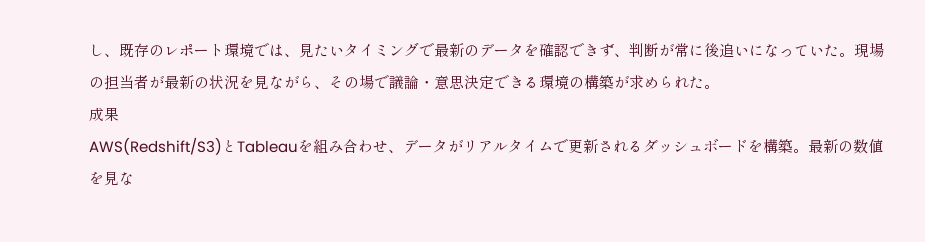し、既存のレポート環境では、見たいタイミングで最新のデータを確認できず、判断が常に後追いになっていた。現場の担当者が最新の状況を見ながら、その場で議論・意思決定できる環境の構築が求められた。
成果
AWS(Redshift/S3)とTableauを組み合わせ、データがリアルタイムで更新されるダッシュボードを構築。最新の数値を見な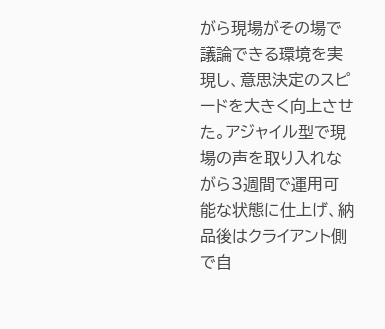がら現場がその場で議論できる環境を実現し、意思決定のスピードを大きく向上させた。アジャイル型で現場の声を取り入れながら3週間で運用可能な状態に仕上げ、納品後はクライアント側で自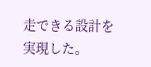走できる設計を実現した。